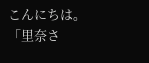こんにちは。
「里奈さ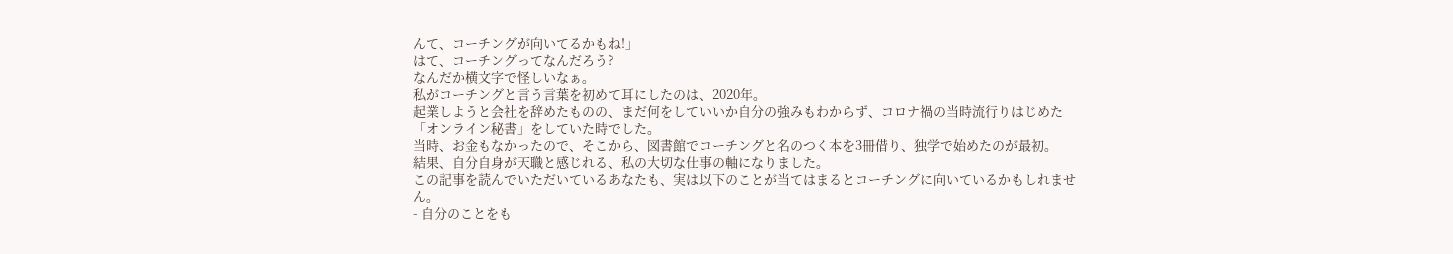んて、コーチングが向いてるかもね!」
はて、コーチングってなんだろう?
なんだか横文字で怪しいなぁ。
私がコーチングと言う言葉を初めて耳にしたのは、2020年。
起業しようと会社を辞めたものの、まだ何をしていいか自分の強みもわからず、コロナ禍の当時流行りはじめた「オンライン秘書」をしていた時でした。
当時、お金もなかったので、そこから、図書館でコーチングと名のつく本を3冊借り、独学で始めたのが最初。
結果、自分自身が天職と感じれる、私の大切な仕事の軸になりました。
この記事を読んでいただいているあなたも、実は以下のことが当てはまるとコーチングに向いているかもしれません。
- 自分のことをも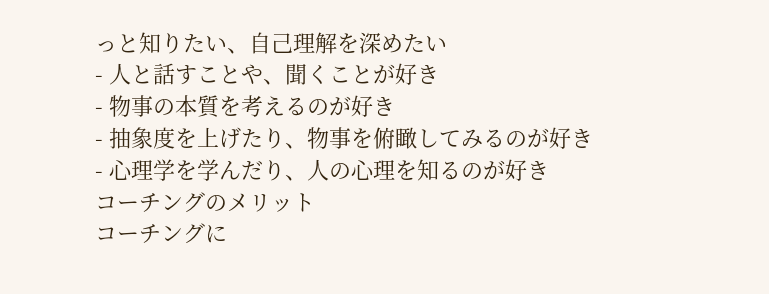っと知りたい、自己理解を深めたい
- 人と話すことや、聞くことが好き
- 物事の本質を考えるのが好き
- 抽象度を上げたり、物事を俯瞰してみるのが好き
- 心理学を学んだり、人の心理を知るのが好き
コーチングのメリット
コーチングに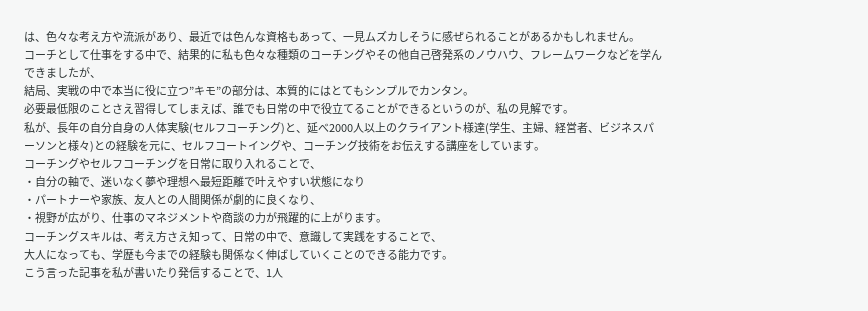は、色々な考え方や流派があり、最近では色んな資格もあって、一見ムズカしそうに感ぜられることがあるかもしれません。
コーチとして仕事をする中で、結果的に私も色々な種類のコーチングやその他自己啓発系のノウハウ、フレームワークなどを学んできましたが、
結局、実戦の中で本当に役に立つ”キモ”の部分は、本質的にはとてもシンプルでカンタン。
必要最低限のことさえ習得してしまえば、誰でも日常の中で役立てることができるというのが、私の見解です。
私が、長年の自分自身の人体実験(セルフコーチング)と、延べ2000人以上のクライアント様達(学生、主婦、経営者、ビジネスパーソンと様々)との経験を元に、セルフコートイングや、コーチング技術をお伝えする講座をしています。
コーチングやセルフコーチングを日常に取り入れることで、
・自分の軸で、迷いなく夢や理想へ最短距離で叶えやすい状態になり
・パートナーや家族、友人との人間関係が劇的に良くなり、
・視野が広がり、仕事のマネジメントや商談の力が飛躍的に上がります。
コーチングスキルは、考え方さえ知って、日常の中で、意識して実践をすることで、
大人になっても、学歴も今までの経験も関係なく伸ばしていくことのできる能力です。
こう言った記事を私が書いたり発信することで、1人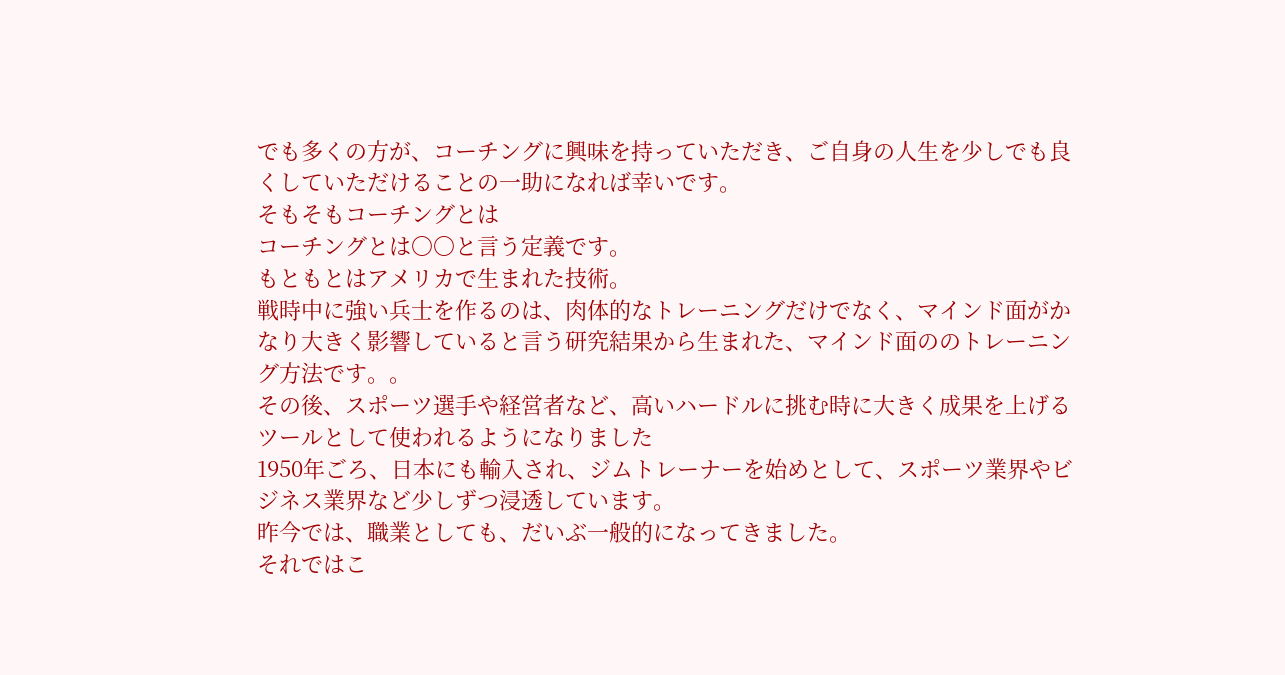でも多くの方が、コーチングに興味を持っていただき、ご自身の人生を少しでも良くしていただけることの一助になれば幸いです。
そもそもコーチングとは
コーチングとは〇〇と言う定義です。
もともとはアメリカで生まれた技術。
戦時中に強い兵士を作るのは、肉体的なトレーニングだけでなく、マインド面がかなり大きく影響していると言う研究結果から生まれた、マインド面ののトレーニング方法です。。
その後、スポーツ選手や経営者など、高いハードルに挑む時に大きく成果を上げるツールとして使われるようになりました
1950年ごろ、日本にも輸入され、ジムトレーナーを始めとして、スポーツ業界やビジネス業界など少しずつ浸透しています。
昨今では、職業としても、だいぶ一般的になってきました。
それではこ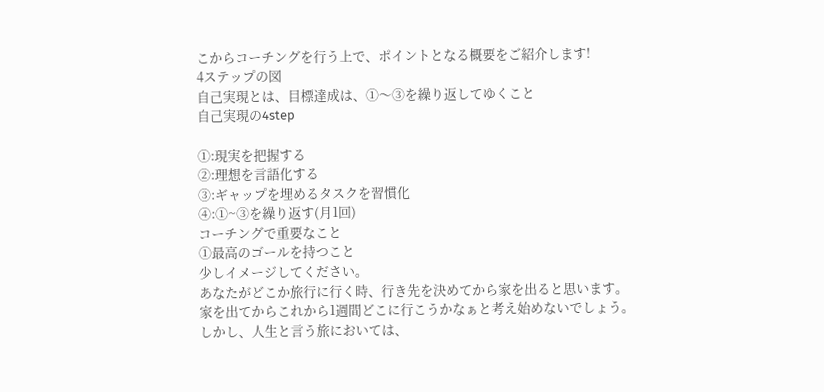こからコーチングを行う上で、ポイントとなる概要をご紹介します!
4ステップの図
自己実現とは、目標達成は、①〜③を繰り返してゆくこと
自己実現の4step

①:現実を把握する
②:理想を言語化する
③:ギャップを埋めるタスクを習慣化
④:①~③を繰り返す(月1回)
コーチングで重要なこと
①最高のゴールを持つこと
少しイメージしてください。
あなたがどこか旅行に行く時、行き先を決めてから家を出ると思います。
家を出てからこれから1週間どこに行こうかなぁと考え始めないでしょう。
しかし、人生と言う旅においては、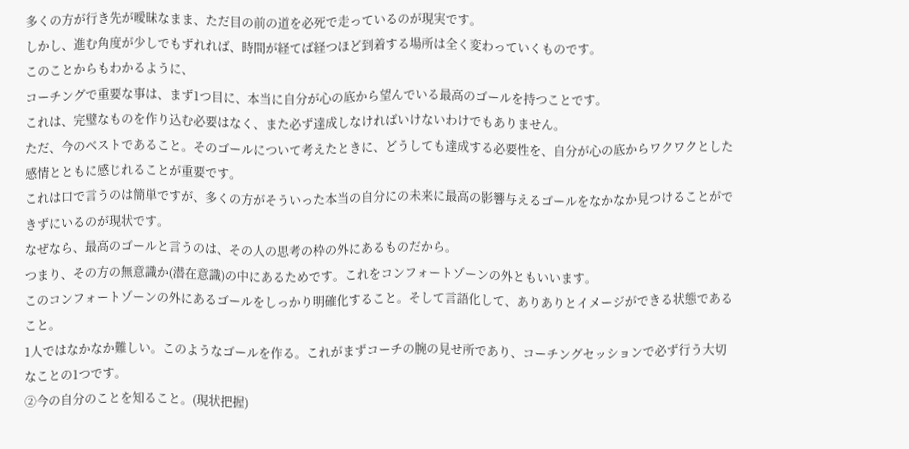多くの方が行き先が曖昧なまま、ただ目の前の道を必死で走っているのが現実です。
しかし、進む角度が少しでもずれれば、時間が経てば経つほど到着する場所は全く変わっていくものです。
このことからもわかるように、
コーチングで重要な事は、まず1つ目に、本当に自分が心の底から望んでいる最高のゴールを持つことです。
これは、完璧なものを作り込む必要はなく、また必ず達成しなければいけないわけでもありません。
ただ、今のベストであること。そのゴールについて考えたときに、どうしても達成する必要性を、自分が心の底からワクワクとした感情とともに感じれることが重要です。
これは口で言うのは簡単ですが、多くの方がそういった本当の自分にの未来に最高の影響与えるゴールをなかなか見つけることができずにいるのが現状です。
なぜなら、最高のゴールと言うのは、その人の思考の枠の外にあるものだから。
つまり、その方の無意識か(潜在意識)の中にあるためです。これをコンフォートゾーンの外ともいいます。
このコンフォートゾーンの外にあるゴールをしっかり明確化すること。そして言語化して、ありありとイメージができる状態であること。
1人ではなかなか難しい。このようなゴールを作る。これがまずコーチの腕の見せ所であり、コーチングセッションで必ず行う大切なことの1つです。
②今の自分のことを知ること。(現状把握)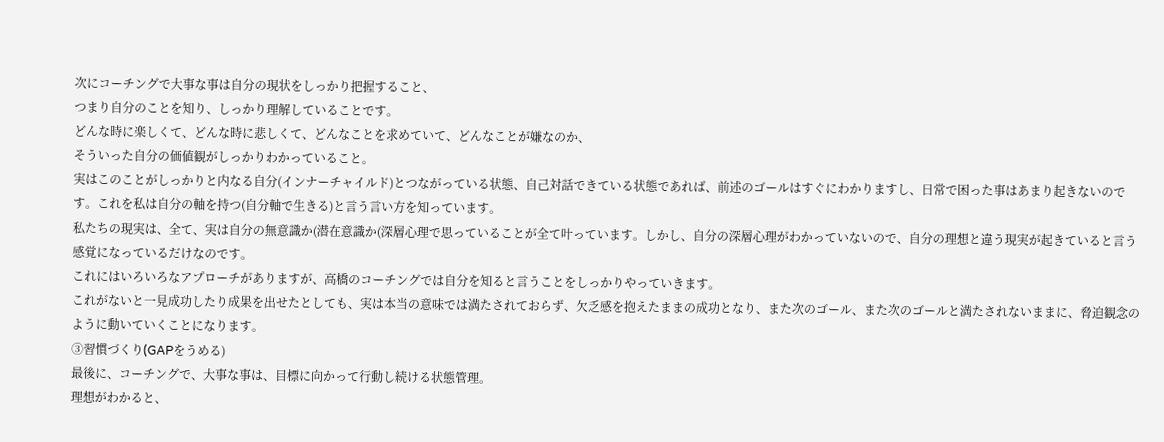次にコーチングで大事な事は自分の現状をしっかり把握すること、
つまり自分のことを知り、しっかり理解していることです。
どんな時に楽しくて、どんな時に悲しくて、どんなことを求めていて、どんなことが嫌なのか、
そういった自分の価値観がしっかりわかっていること。
実はこのことがしっかりと内なる自分(インナーチャイルド)とつながっている状態、自己対話できている状態であれば、前述のゴールはすぐにわかりますし、日常で困った事はあまり起きないのです。これを私は自分の軸を持つ(自分軸で生きる)と言う言い方を知っています。
私たちの現実は、全て、実は自分の無意識か(潜在意識か(深層心理で思っていることが全て叶っています。しかし、自分の深層心理がわかっていないので、自分の理想と違う現実が起きていると言う感覚になっているだけなのです。
これにはいろいろなアプローチがありますが、高橋のコーチングでは自分を知ると言うことをしっかりやっていきます。
これがないと一見成功したり成果を出せたとしても、実は本当の意味では満たされておらず、欠乏感を抱えたままの成功となり、また次のゴール、また次のゴールと満たされないままに、脅迫観念のように動いていくことになります。
③習慣づくり(GAPをうめる)
最後に、コーチングで、大事な事は、目標に向かって行動し続ける状態管理。
理想がわかると、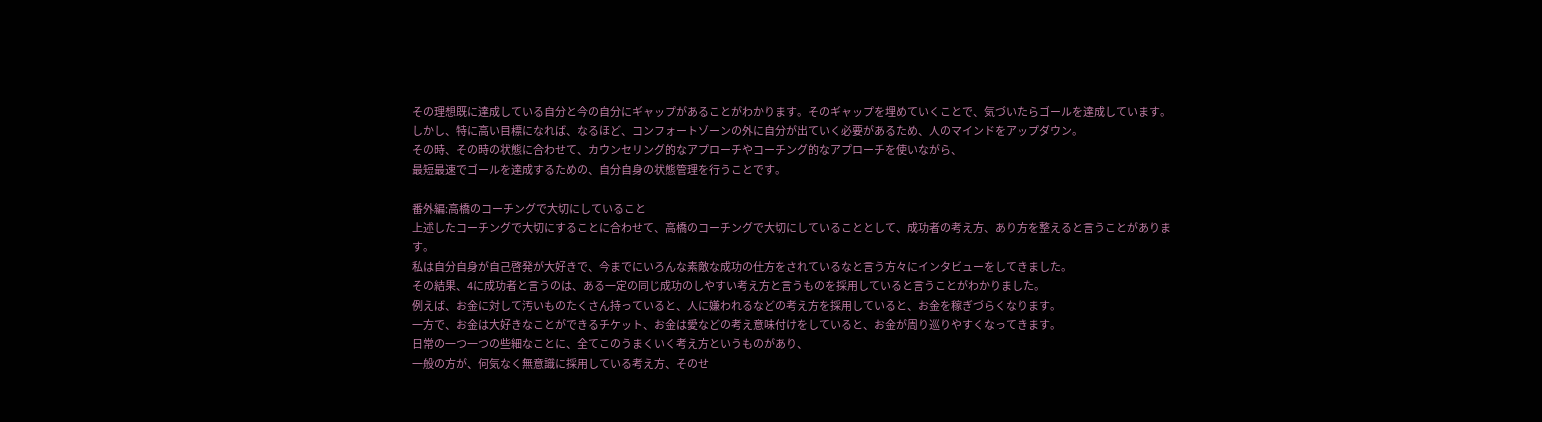その理想既に達成している自分と今の自分にギャップがあることがわかります。そのギャップを埋めていくことで、気づいたらゴールを達成しています。
しかし、特に高い目標になれば、なるほど、コンフォートゾーンの外に自分が出ていく必要があるため、人のマインドをアップダウン。
その時、その時の状態に合わせて、カウンセリング的なアプローチやコーチング的なアプローチを使いながら、
最短最速でゴールを達成するための、自分自身の状態管理を行うことです。

番外編:高橋のコーチングで大切にしていること
上述したコーチングで大切にすることに合わせて、高橋のコーチングで大切にしていることとして、成功者の考え方、あり方を整えると言うことがあります。
私は自分自身が自己啓発が大好きで、今までにいろんな素敵な成功の仕方をされているなと言う方々にインタビューをしてきました。
その結果、4に成功者と言うのは、ある一定の同じ成功のしやすい考え方と言うものを採用していると言うことがわかりました。
例えば、お金に対して汚いものたくさん持っていると、人に嫌われるなどの考え方を採用していると、お金を稼ぎづらくなります。
一方で、お金は大好きなことができるチケット、お金は愛などの考え意味付けをしていると、お金が周り巡りやすくなってきます。
日常の一つ一つの些細なことに、全てこのうまくいく考え方というものがあり、
一般の方が、何気なく無意識に採用している考え方、そのせ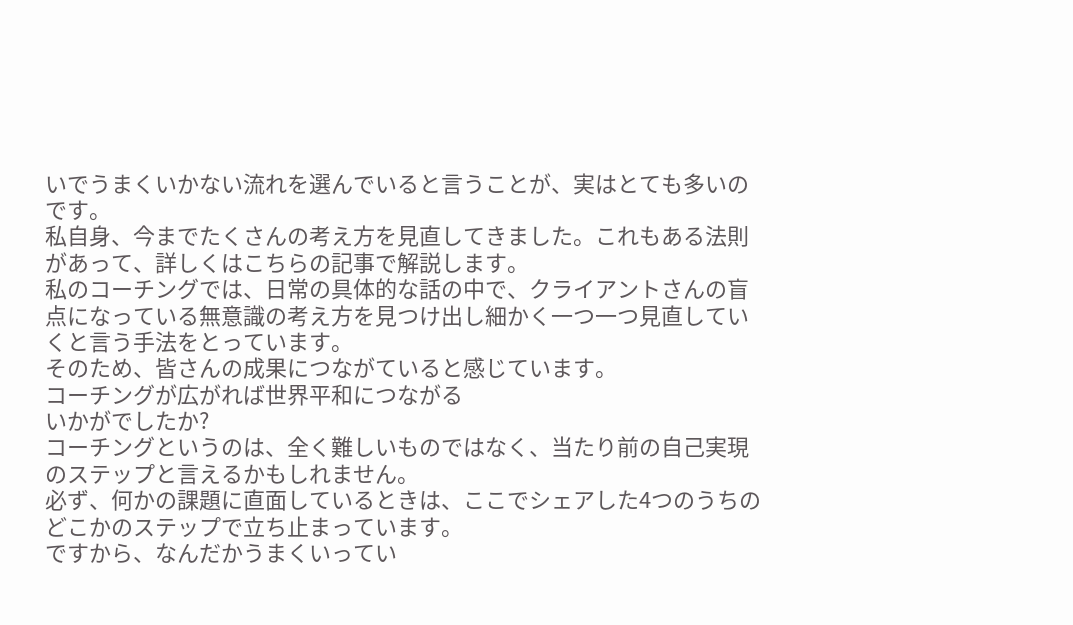いでうまくいかない流れを選んでいると言うことが、実はとても多いのです。
私自身、今までたくさんの考え方を見直してきました。これもある法則があって、詳しくはこちらの記事で解説します。
私のコーチングでは、日常の具体的な話の中で、クライアントさんの盲点になっている無意識の考え方を見つけ出し細かく一つ一つ見直していくと言う手法をとっています。
そのため、皆さんの成果につながていると感じています。
コーチングが広がれば世界平和につながる
いかがでしたか?
コーチングというのは、全く難しいものではなく、当たり前の自己実現のステップと言えるかもしれません。
必ず、何かの課題に直面しているときは、ここでシェアした4つのうちのどこかのステップで立ち止まっています。
ですから、なんだかうまくいってい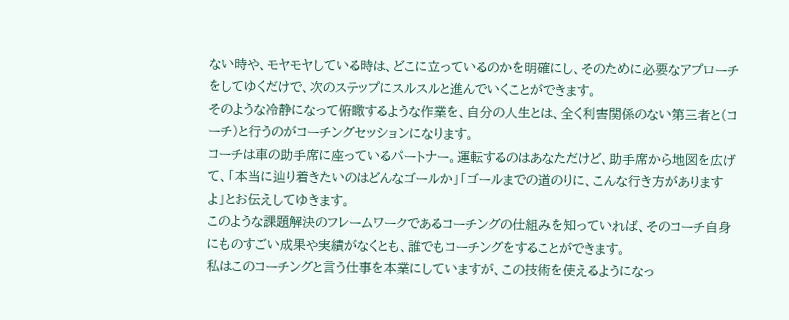ない時や、モヤモヤしている時は、どこに立っているのかを明確にし、そのために必要なアプローチをしてゆくだけで、次のステップにスルスルと進んでいくことができます。
そのような冷静になって俯瞰するような作業を、自分の人生とは、全く利害関係のない第三者と(コーチ)と行うのがコーチングセッションになります。
コーチは車の助手席に座っているパートナー。運転するのはあなただけど、助手席から地図を広げて、「本当に辿り着きたいのはどんなゴールか」「ゴールまでの道のりに、こんな行き方がありますよ」とお伝えしてゆきます。
このような課題解決のフレームワークであるコーチングの仕組みを知っていれば、そのコーチ自身にものすごい成果や実績がなくとも、誰でもコーチングをすることができます。
私はこのコーチングと言う仕事を本業にしていますが、この技術を使えるようになっ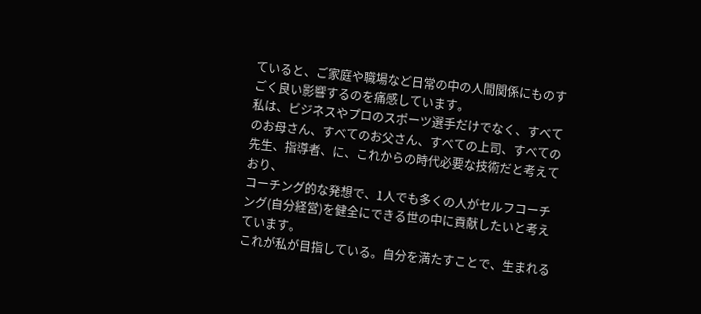ていると、ご家庭や職場など日常の中の人間関係にものすごく良い影響するのを痛感しています。
私は、ビジネスやプロのスポーツ選手だけでなく、すべてのお母さん、すべてのお父さん、すべての上司、すべての先生、指導者、に、これからの時代必要な技術だと考えており、
コーチング的な発想で、1人でも多くの人がセルフコーチング(自分経営)を健全にできる世の中に貢献したいと考えています。
これが私が目指している。自分を満たすことで、生まれる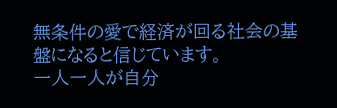無条件の愛で経済が回る社会の基盤になると信じています。
一人一人が自分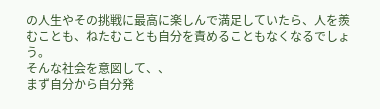の人生やその挑戦に最高に楽しんで満足していたら、人を羨むことも、ねたむことも自分を責めることもなくなるでしょう。
そんな社会を意図して、、
まず自分から自分発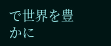で世界を豊かに